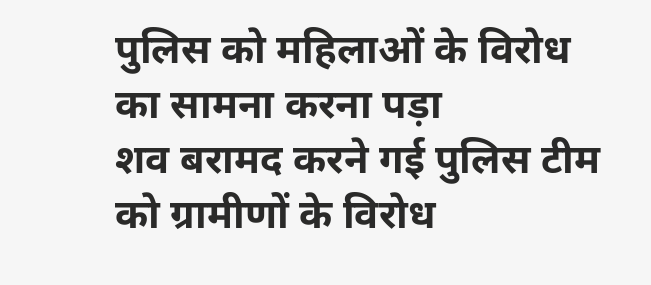पुलिस को महिलाओं के विरोध का सामना करना पड़ा
शव बरामद करने गई पुलिस टीम को ग्रामीणों के विरोध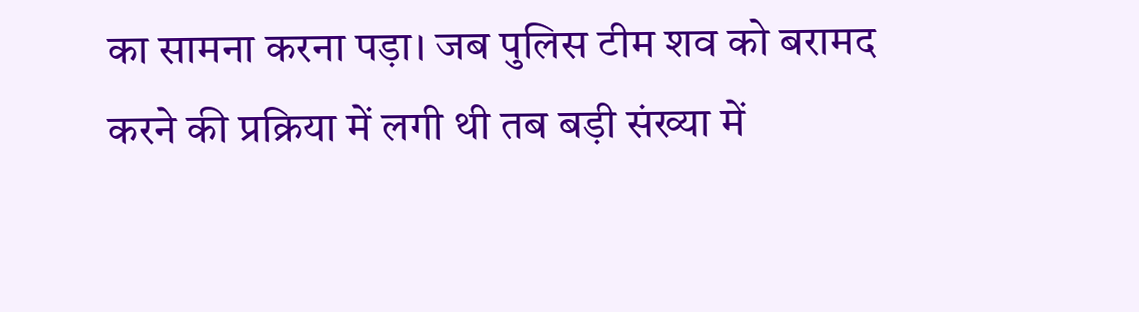का सामना करना पड़ा। जब पुलिस टीम शव को बरामद करने की प्रक्रिया में लगी थी तब बड़ी संख्या में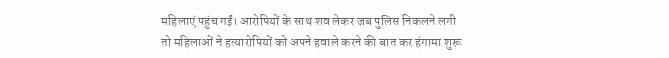महिलाएं पहुंच गईं। आरोपियों के साथ शव लेकर जब पुलिस निकलने लगी तो महिलाओं ने हत्यारोपियों को अपने हवाले करने की बात कर हंगामा शुरू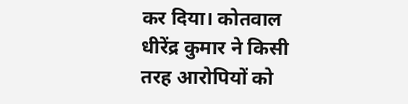कर दिया। कोतवाल धीरेंद्र कुमार ने किसी तरह आरोपियों को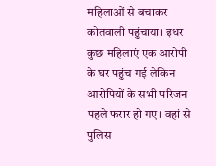महिलाओं से बचाकर कोतवाली पहुंचाया। इधर कुछ महिलाएं एक आरोपी के घर पहुंच गई लेकिन आरोपियों के सभी परिजन पहले फरार हो गए। वहां से पुलिस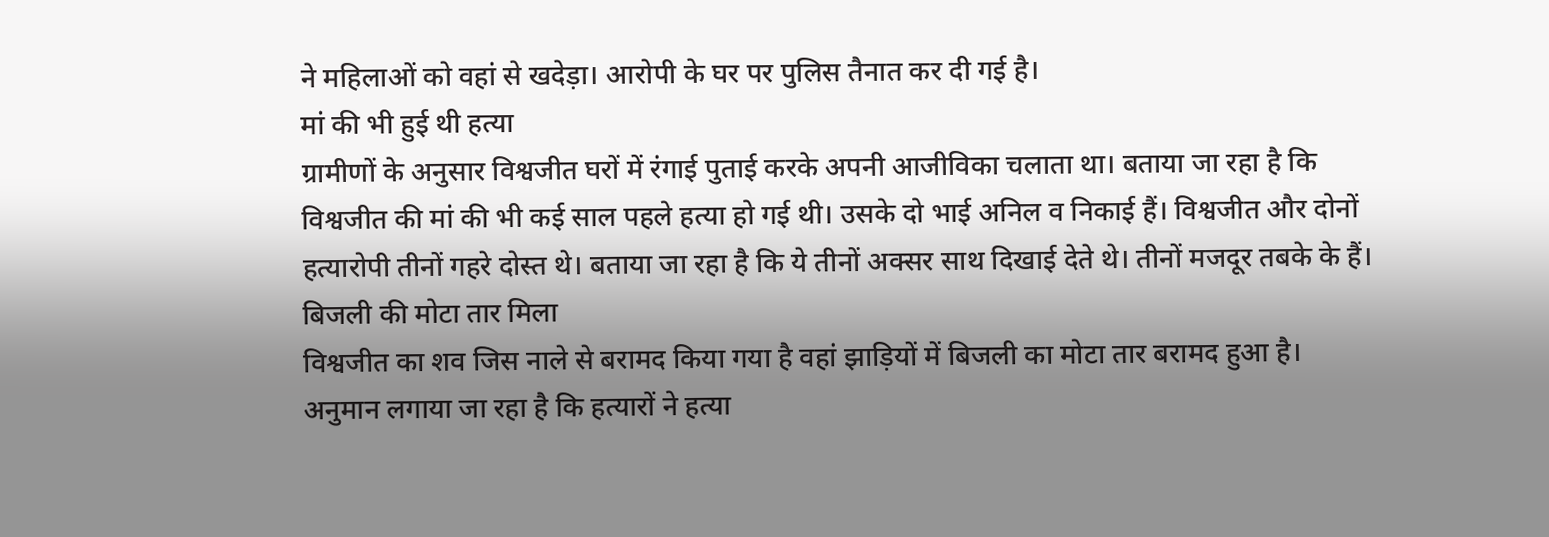ने महिलाओं को वहां से खदेड़ा। आरोपी के घर पर पुलिस तैनात कर दी गई है।
मां की भी हुई थी हत्या
ग्रामीणों के अनुसार विश्वजीत घरों में रंगाई पुताई करके अपनी आजीविका चलाता था। बताया जा रहा है कि विश्वजीत की मां की भी कई साल पहले हत्या हो गई थी। उसके दो भाई अनिल व निकाई हैं। विश्वजीत और दोनों हत्यारोपी तीनों गहरे दोस्त थे। बताया जा रहा है कि ये तीनों अक्सर साथ दिखाई देते थे। तीनों मजदूर तबके के हैं।
बिजली की मोटा तार मिला
विश्वजीत का शव जिस नाले से बरामद किया गया है वहां झाड़ियों में बिजली का मोटा तार बरामद हुआ है। अनुमान लगाया जा रहा है कि हत्यारों ने हत्या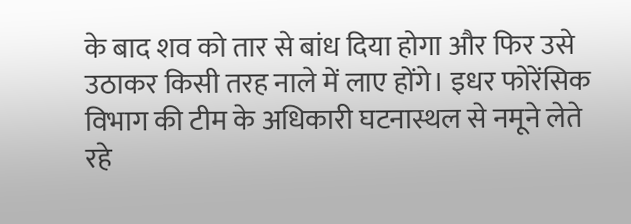के बाद शव को तार से बांध दिया होगा और फिर उसे उठाकर किसी तरह नाले में लाए होंगे। इधर फोरेंसिक विभाग की टीम के अधिकारी घटनास्थल से नमूने लेते रहे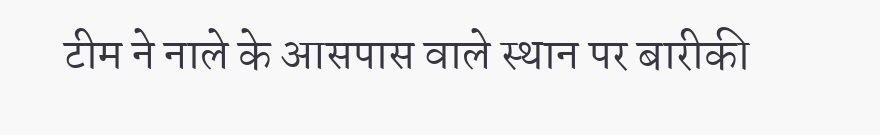टीम ने नाले के आसपास वाले स्थान पर बारीकी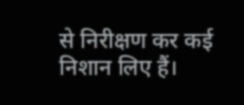से निरीक्षण कर कई निशान लिए हैं।